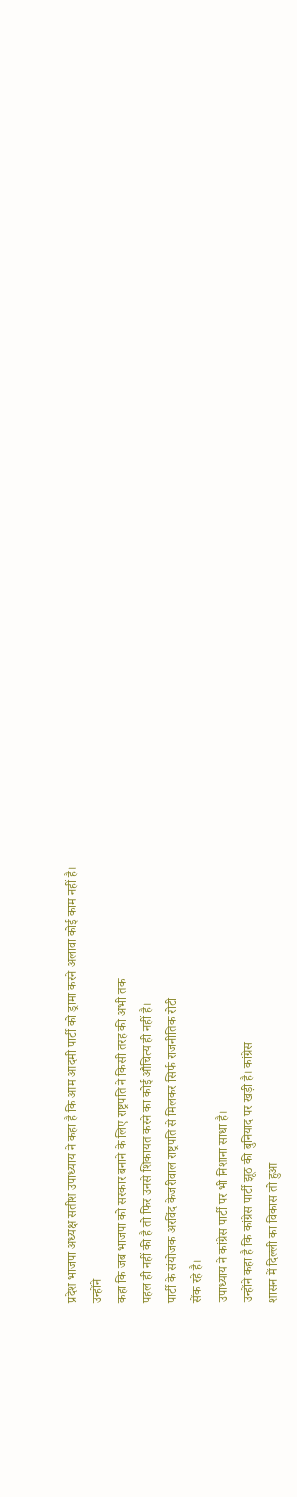प्रदेश भाजपा अध्यक्ष सतीश उपाध्याय ने कहा है कि आम आदमी पार्टी को ड्रामा करने अलावा कोई काम नहीं है।
उन्होंने
कहा कि जब भाजपा को सरकार बनाने के लिए राष्ट्रपति ने किसी तरह की अभी तक
पहल ही नहीं की है तो फिर उनसे शिकायत करने का कोई औचित्य ही नहीं है।
पार्टी के संयोजक अरविंद केजरीवाल राष्ट्रपति से मिलकर सिर्फ राजनीतिक रोटी
सेंक रहे है।
उपाध्याय ने कांग्रेस पार्टी पर भी निशाना साधा है।
उन्होंने कहा है कि कांग्रेस पार्टी झूठ की बुनियाद पर खड़ी है। कांग्रेस
शासन में दिल्ली का विकास तो हुआ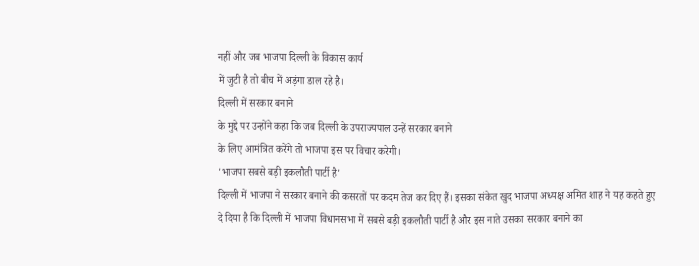नहीं और जब भाजपा दिल्ली के विकास कार्य
में जुटी है तो बीच में अड़ंगा डाल रहे है।
दिल्ली में सरकार बनाने
के मुद्दे पर उन्होंने कहा कि जब दिल्ली के उपराज्यपाल उन्हें सरकार बनाने
के लिए आमंत्रित करेंगे तो भाजपा इस पर विचार करेगी।
'भाजपा सबसे बड़ी इकलौती पार्टी है'
दिल्ली में भाजपा ने सरकार बनाने की कसरतों पर कदम तेज कर दिए हैं। इसका संकेत खुद भाजपा अध्यक्ष अमित शाह ने यह कहते हुए दे दिया है कि दिल्ली में भाजपा विधानसभा में सबसे बड़ी इकलौती पार्टी है और इस नाते उसका सरकार बनाने का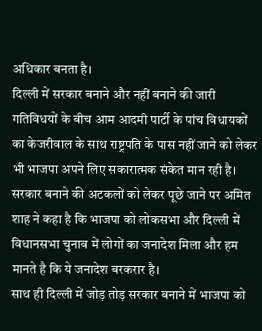अधिकार बनता है।
दिल्ली में सरकार बनाने और नहीं बनाने की जारी गतिविधयों के बीच आम आदमी पार्टी के पांच विधायकों का केजरीवाल के साथ राष्ट्रपति के पास नहीं जाने को लेकर भी भाजपा अपने लिए सकारात्मक संकेत मान रही है।
सरकार बनाने की अटकलों को लेकर पूछे जाने पर अमित शाह ने कहा है कि भाजपा को लोकसभा और दिल्ली में विधानसभा चुनाव में लोगों का जनादेश मिला और हम मानते है कि ये जनादेश बरकरार है।
साथ ही दिल्ली में जोड़ तोड़ सरकार बनाने में भाजपा को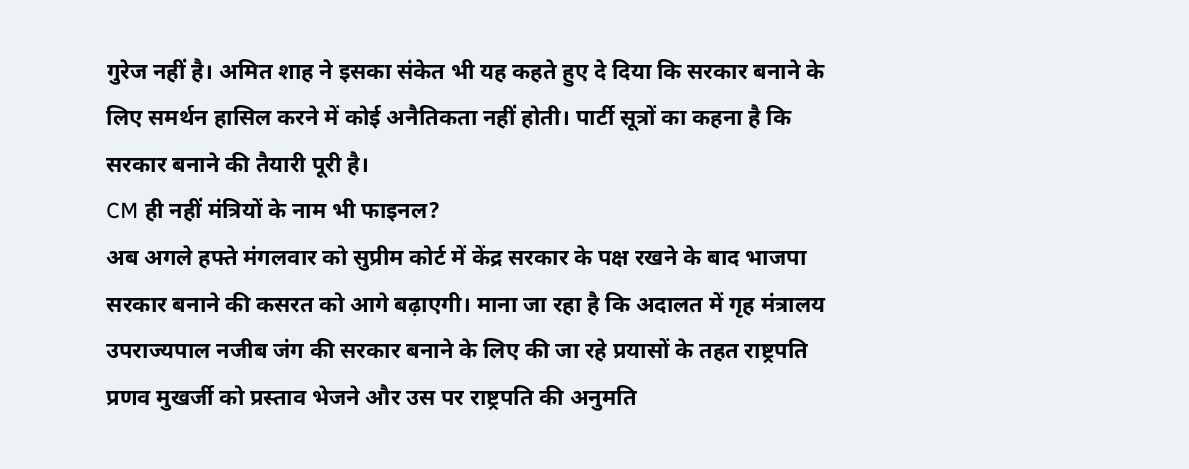गुरेज नहीं है। अमित शाह ने इसका संकेत भी यह कहते हुए दे दिया कि सरकार बनाने के लिए समर्थन हासिल करने में कोई अनैतिकता नहीं होती। पार्टी सूत्रों का कहना है कि सरकार बनाने की तैयारी पूरी है।
CM ही नहीं मंत्रियों के नाम भी फाइनल?
अब अगले हफ्ते मंगलवार को सुप्रीम कोर्ट में केंद्र सरकार के पक्ष रखने के बाद भाजपा सरकार बनाने की कसरत को आगे बढ़ाएगी। माना जा रहा है कि अदालत में गृह मंत्रालय उपराज्यपाल नजीब जंग की सरकार बनाने के लिए की जा रहे प्रयासों के तहत राष्ट्रपति प्रणव मुखर्जी को प्रस्ताव भेजने और उस पर राष्ट्रपति की अनुमति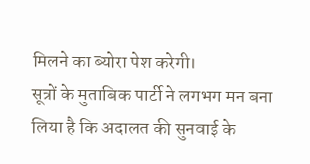मिलने का ब्योरा पेश करेगी।
सूत्रों के मुताबिक पार्टी ने लगभग मन बना लिया है कि अदालत की सुनवाई के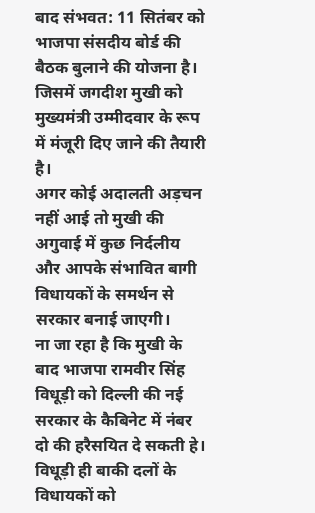बाद संभवत: 11 सितंबर को भाजपा संसदीय बोर्ड की बैठक बुलाने की योजना है। जिसमें जगदीश मुखी को मुख्यमंत्री उम्मीदवार के रूप में मंजूरी दिए जाने की तैयारी है।
अगर कोई अदालती अड़चन नहीं आई तो मुखी की अगुवाई में कुछ निर्दलीय और आपके संभावित बागी विधायकों के समर्थन से सरकार बनाई जाएगी।
ना जा रहा है कि मुखी के बाद भाजपा रामवीर सिंह विधूड़ी को दिल्ली की नई सरकार के कैबिनेट में नंबर दो की हरैसयित दे सकती हे। विधूड़ी ही बाकी दलों के विधायकों को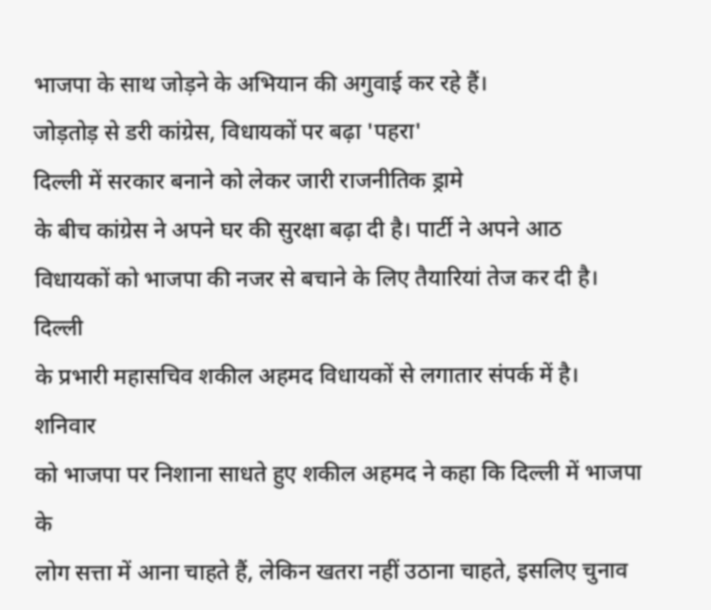भाजपा के साथ जोड़ने के अभियान की अगुवाई कर रहे हैं।
जोड़तोड़ से डरी कांग्रेस, विधायकों पर बढ़ा 'पहरा'
दिल्ली में सरकार बनाने को लेकर जारी राजनीतिक ड्रामे
के बीच कांग्रेस ने अपने घर की सुरक्षा बढ़ा दी है। पार्टी ने अपने आठ
विधायकों को भाजपा की नजर से बचाने के लिए तैयारियां तेज कर दी है। दिल्ली
के प्रभारी महासचिव शकील अहमद विधायकों से लगातार संपर्क में है।
शनिवार
को भाजपा पर निशाना साधते हुए शकील अहमद ने कहा कि दिल्ली में भाजपा के
लोग सत्ता में आना चाहते हैं, लेकिन खतरा नहीं उठाना चाहते, इसलिए चुनाव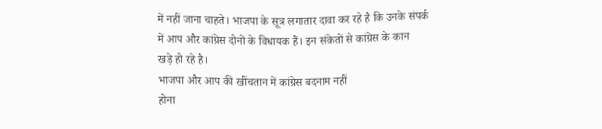में नहीं जाना चाहते। भाजपा के सूत्र लगातार दावा कर रहे है कि उनके संपर्क
में आप और कांग्रेस दोनों के विधायक हैं। इन संकेतों से कांग्रेस के कान
खड़े हो रहे है।
भाजपा और आप की खींचतान में कांग्रेस बदनाम नहीं
होना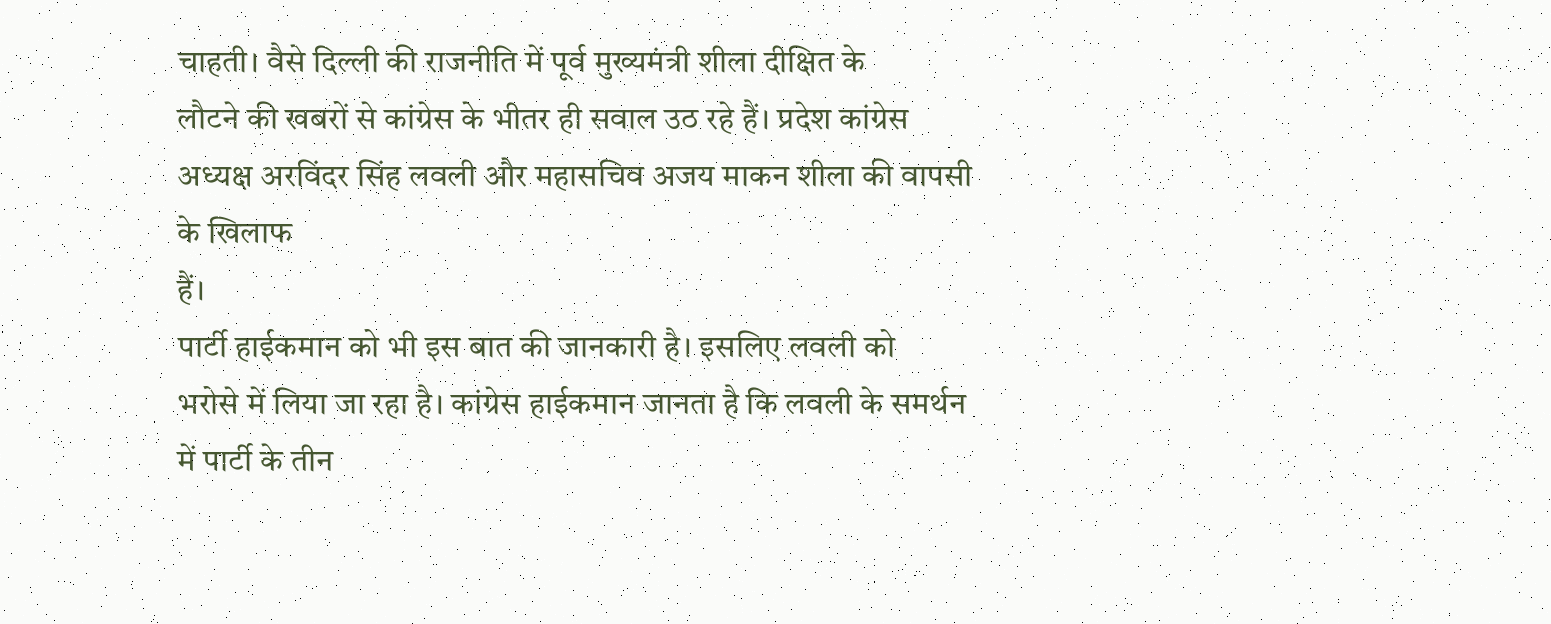चाहती। वैसे दिल्ली की राजनीति में पूर्व मुख्यमंत्री शीला दीक्षित के
लौटने की खबरों से कांग्रेस के भीतर ही सवाल उठ रहे हैं। प्रदेश कांग्रेस
अध्यक्ष अरविंदर सिंह लवली और महासचिव अजय माकन शीला की वापसी के खिलाफ
हैं।
पार्टी हाईकमान को भी इस बात की जानकारी है। इसलिए लवली को
भरोसे में लिया जा रहा है। कांग्रेस हाईकमान जानता है कि लवली के समर्थन
में पार्टी के तीन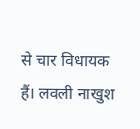से चार विधायक हैं। लवली नाखुश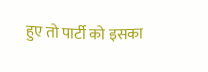हुए तो पार्टी को इसका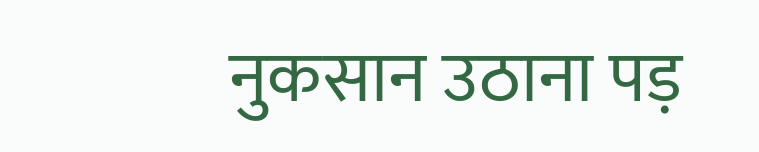नुकसान उठाना पड़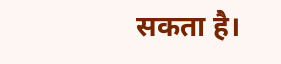सकता है।